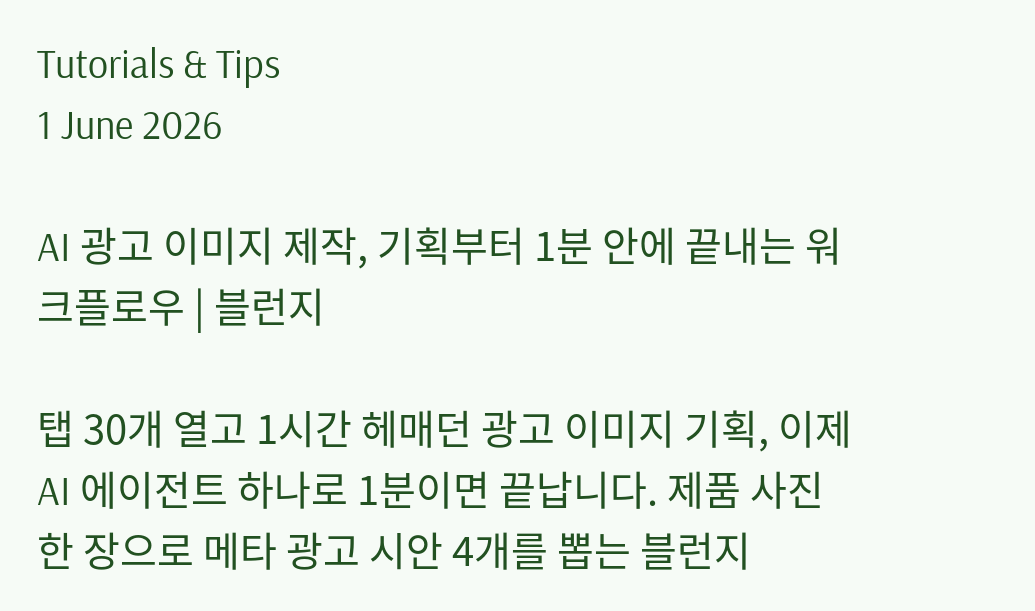Tutorials & Tips
1 June 2026

AI 광고 이미지 제작, 기획부터 1분 안에 끝내는 워크플로우 | 블런지

탭 30개 열고 1시간 헤매던 광고 이미지 기획, 이제 AI 에이전트 하나로 1분이면 끝납니다. 제품 사진 한 장으로 메타 광고 시안 4개를 뽑는 블런지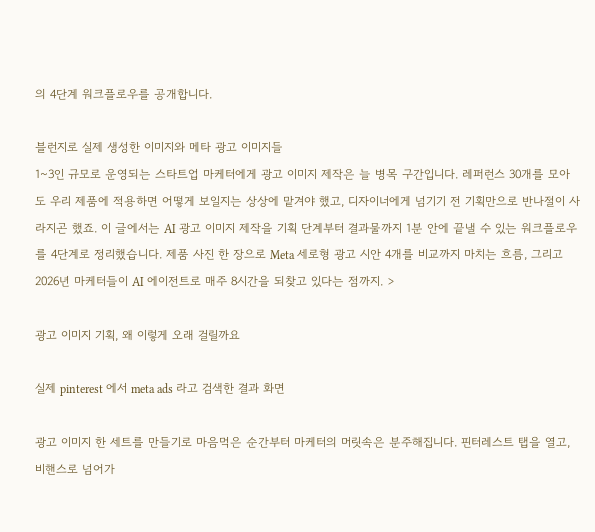의 4단계 워크플로우를 공개합니다.

블런지로 실제 생성한 이미지와 메타 광고 이미지들
1~3인 규모로 운영되는 스타트업 마케터에게 광고 이미지 제작은 늘 병목 구간입니다. 레퍼런스 30개를 모아도 우리 제품에 적용하면 어떻게 보일지는 상상에 맡겨야 했고, 디자이너에게 넘기기 전 기획만으로 반나절이 사라지곤 했죠. 이 글에서는 AI 광고 이미지 제작을 기획 단계부터 결과물까지 1분 안에 끝낼 수 있는 워크플로우를 4단계로 정리했습니다. 제품 사진 한 장으로 Meta 세로형 광고 시안 4개를 비교까지 마치는 흐름, 그리고 2026년 마케터들이 AI 에이전트로 매주 8시간을 되찾고 있다는 점까지. >

광고 이미지 기획, 왜 이렇게 오래 걸릴까요

실제 pinterest 에서 meta ads 라고 검색한 결과 화면

광고 이미지 한 세트를 만들기로 마음먹은 순간부터 마케터의 머릿속은 분주해집니다. 핀터레스트 탭을 열고, 비핸스로 넘어가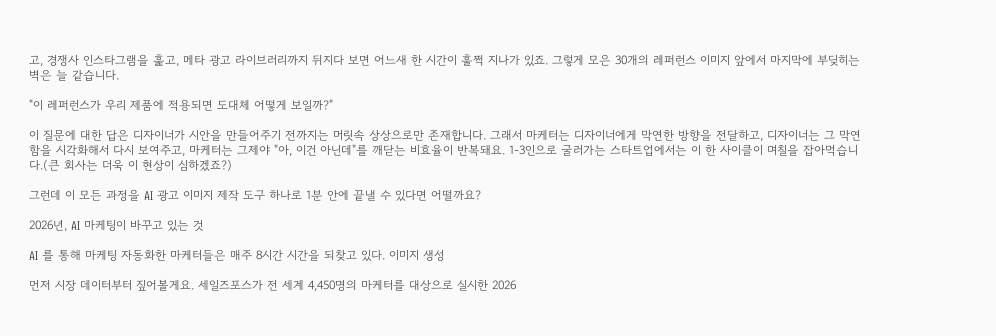고, 경쟁사 인스타그램을 훑고, 메타 광고 라이브러리까지 뒤지다 보면 어느새 한 시간이 훌쩍 지나가 있죠. 그렇게 모은 30개의 레퍼런스 이미지 앞에서 마지막에 부딪히는 벽은 늘 같습니다.

"이 레퍼런스가 우리 제품에 적용되면 도대체 어떻게 보일까?"

이 질문에 대한 답은 디자이너가 시안을 만들어주기 전까지는 머릿속 상상으로만 존재합니다. 그래서 마케터는 디자이너에게 막연한 방향을 전달하고, 디자이너는 그 막연함을 시각화해서 다시 보여주고, 마케터는 그제야 "아, 이건 아닌데"를 깨닫는 비효율이 반복돼요. 1-3인으로 굴러가는 스타트업에서는 이 한 사이클이 며칠을 잡아먹습니다.(큰 회사는 더욱 이 현상이 심하겠죠?)

그런데 이 모든 과정을 AI 광고 이미지 제작 도구 하나로 1분 안에 끝낼 수 있다면 어떨까요?

2026년, AI 마케팅이 바꾸고 있는 것

AI 를 통해 마케팅 자동화한 마케터들은 매주 8시간 시간을 되찾고 있다. 이미지 생성

먼저 시장 데이터부터 짚어볼게요. 세일즈포스가 전 세계 4,450명의 마케터를 대상으로 실시한 2026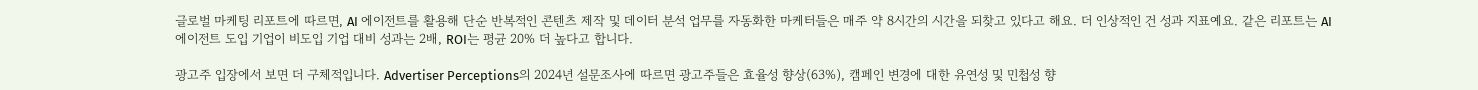글로벌 마케팅 리포트에 따르면, AI 에이전트를 활용해 단순 반복적인 콘텐츠 제작 및 데이터 분석 업무를 자동화한 마케터들은 매주 약 8시간의 시간을 되찾고 있다고 해요. 더 인상적인 건 성과 지표예요. 같은 리포트는 AI 에이전트 도입 기업이 비도입 기업 대비 성과는 2배, ROI는 평균 20% 더 높다고 합니다.

광고주 입장에서 보면 더 구체적입니다. Advertiser Perceptions의 2024년 설문조사에 따르면 광고주들은 효율성 향상(63%), 캠페인 변경에 대한 유연성 및 민첩성 향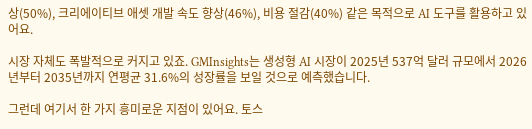상(50%), 크리에이티브 애셋 개발 속도 향상(46%), 비용 절감(40%) 같은 목적으로 AI 도구를 활용하고 있어요.

시장 자체도 폭발적으로 커지고 있죠. GMInsights는 생성형 AI 시장이 2025년 537억 달러 규모에서 2026년부터 2035년까지 연평균 31.6%의 성장률을 보일 것으로 예측했습니다.

그런데 여기서 한 가지 흥미로운 지점이 있어요. 토스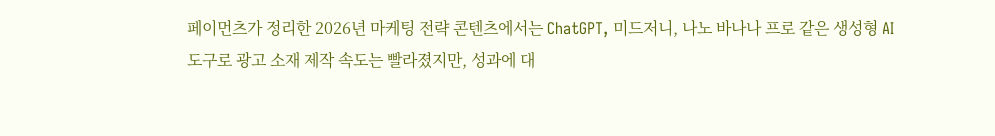페이먼츠가 정리한 2026년 마케팅 전략 콘텐츠에서는 ChatGPT, 미드저니, 나노 바나나 프로 같은 생성형 AI 도구로 광고 소재 제작 속도는 빨라졌지만, 성과에 대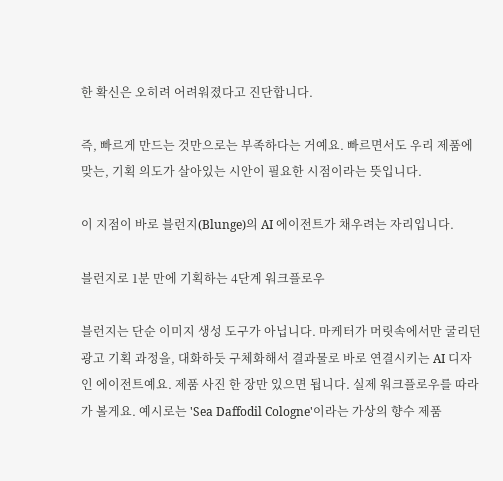한 확신은 오히려 어려워졌다고 진단합니다.

즉, 빠르게 만드는 것만으로는 부족하다는 거예요. 빠르면서도 우리 제품에 맞는, 기획 의도가 살아있는 시안이 필요한 시점이라는 뜻입니다.

이 지점이 바로 블런지(Blunge)의 AI 에이전트가 채우려는 자리입니다.

블런지로 1분 만에 기획하는 4단계 워크플로우

블런지는 단순 이미지 생성 도구가 아닙니다. 마케터가 머릿속에서만 굴리던 광고 기획 과정을, 대화하듯 구체화해서 결과물로 바로 연결시키는 AI 디자인 에이전트예요. 제품 사진 한 장만 있으면 됩니다. 실제 워크플로우를 따라가 볼게요. 예시로는 'Sea Daffodil Cologne'이라는 가상의 향수 제품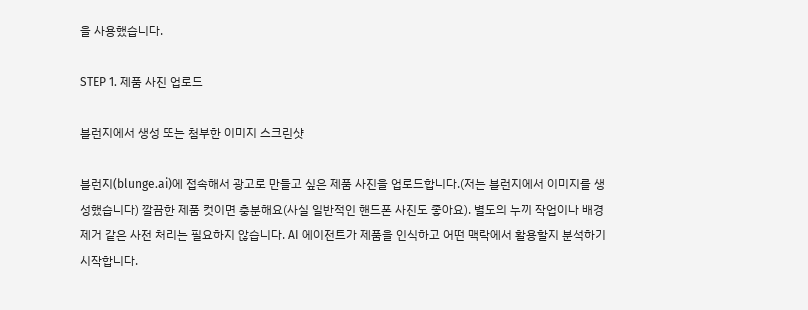을 사용했습니다.

STEP 1. 제품 사진 업로드

블런지에서 생성 또는 첨부한 이미지 스크린샷

블런지(blunge.ai)에 접속해서 광고로 만들고 싶은 제품 사진을 업로드합니다.(저는 블런지에서 이미지를 생성했습니다) 깔끔한 제품 컷이면 충분해요(사실 일반적인 핸드폰 사진도 좋아요). 별도의 누끼 작업이나 배경 제거 같은 사전 처리는 필요하지 않습니다. AI 에이전트가 제품을 인식하고 어떤 맥락에서 활용할지 분석하기 시작합니다.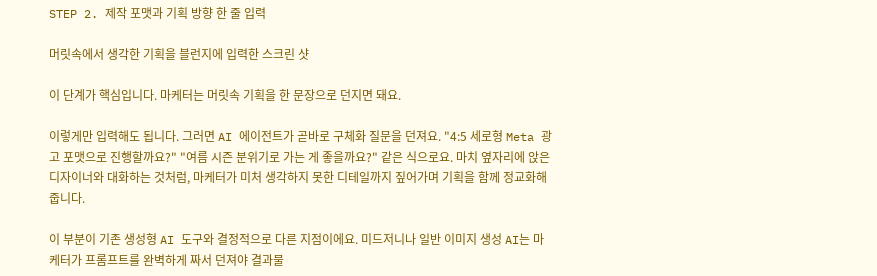STEP 2. 제작 포맷과 기획 방향 한 줄 입력

머릿속에서 생각한 기획을 블런지에 입력한 스크린 샷

이 단계가 핵심입니다. 마케터는 머릿속 기획을 한 문장으로 던지면 돼요.

이렇게만 입력해도 됩니다. 그러면 AI 에이전트가 곧바로 구체화 질문을 던져요. "4:5 세로형 Meta 광고 포맷으로 진행할까요?" "여름 시즌 분위기로 가는 게 좋을까요?" 같은 식으로요. 마치 옆자리에 앉은 디자이너와 대화하는 것처럼, 마케터가 미처 생각하지 못한 디테일까지 짚어가며 기획을 함께 정교화해줍니다.

이 부분이 기존 생성형 AI 도구와 결정적으로 다른 지점이에요. 미드저니나 일반 이미지 생성 AI는 마케터가 프롬프트를 완벽하게 짜서 던져야 결과물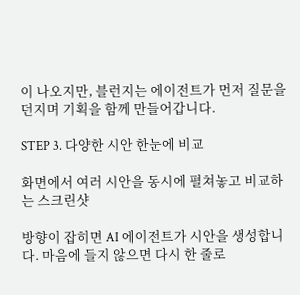이 나오지만, 블런지는 에이전트가 먼저 질문을 던지며 기획을 함께 만들어갑니다.

STEP 3. 다양한 시안 한눈에 비교

화면에서 여러 시안을 동시에 펼쳐놓고 비교하는 스크린샷

방향이 잡히면 AI 에이전트가 시안을 생성합니다. 마음에 들지 않으면 다시 한 줄로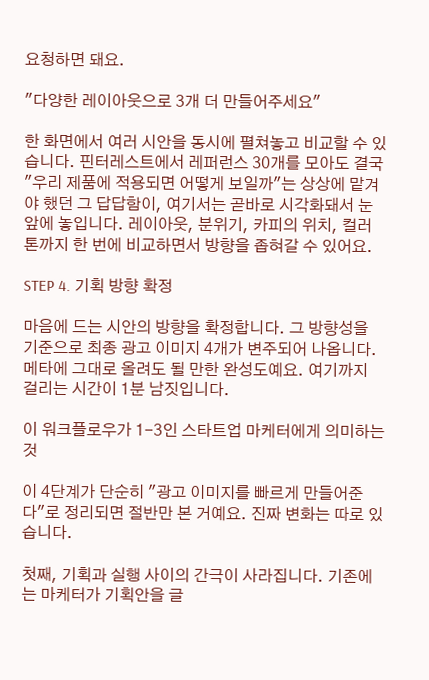요청하면 돼요.

"다양한 레이아웃으로 3개 더 만들어주세요"

한 화면에서 여러 시안을 동시에 펼쳐놓고 비교할 수 있습니다. 핀터레스트에서 레퍼런스 30개를 모아도 결국 "우리 제품에 적용되면 어떻게 보일까"는 상상에 맡겨야 했던 그 답답함이, 여기서는 곧바로 시각화돼서 눈앞에 놓입니다. 레이아웃, 분위기, 카피의 위치, 컬러 톤까지 한 번에 비교하면서 방향을 좁혀갈 수 있어요.

STEP 4. 기획 방향 확정

마음에 드는 시안의 방향을 확정합니다. 그 방향성을 기준으로 최종 광고 이미지 4개가 변주되어 나옵니다. 메타에 그대로 올려도 될 만한 완성도예요. 여기까지 걸리는 시간이 1분 남짓입니다.

이 워크플로우가 1-3인 스타트업 마케터에게 의미하는 것

이 4단계가 단순히 "광고 이미지를 빠르게 만들어준다"로 정리되면 절반만 본 거예요. 진짜 변화는 따로 있습니다.

첫째, 기획과 실행 사이의 간극이 사라집니다. 기존에는 마케터가 기획안을 글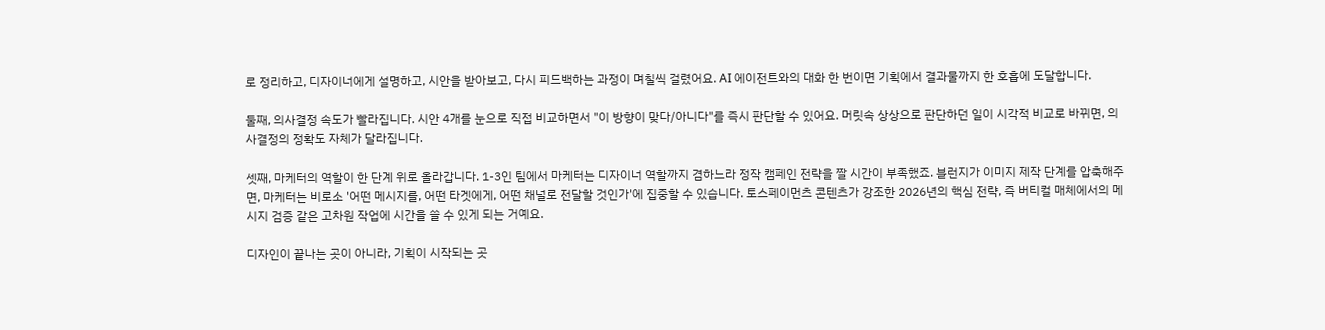로 정리하고, 디자이너에게 설명하고, 시안을 받아보고, 다시 피드백하는 과정이 며칠씩 걸렸어요. AI 에이전트와의 대화 한 번이면 기획에서 결과물까지 한 호흡에 도달합니다.

둘째, 의사결정 속도가 빨라집니다. 시안 4개를 눈으로 직접 비교하면서 "이 방향이 맞다/아니다"를 즉시 판단할 수 있어요. 머릿속 상상으로 판단하던 일이 시각적 비교로 바뀌면, 의사결정의 정확도 자체가 달라집니다.

셋째, 마케터의 역할이 한 단계 위로 올라갑니다. 1-3인 팀에서 마케터는 디자이너 역할까지 겸하느라 정작 캠페인 전략을 짤 시간이 부족했죠. 블런지가 이미지 제작 단계를 압축해주면, 마케터는 비로소 '어떤 메시지를, 어떤 타겟에게, 어떤 채널로 전달할 것인가'에 집중할 수 있습니다. 토스페이먼츠 콘텐츠가 강조한 2026년의 핵심 전략, 즉 버티컬 매체에서의 메시지 검증 같은 고차원 작업에 시간을 쓸 수 있게 되는 거예요.

디자인이 끝나는 곳이 아니라, 기획이 시작되는 곳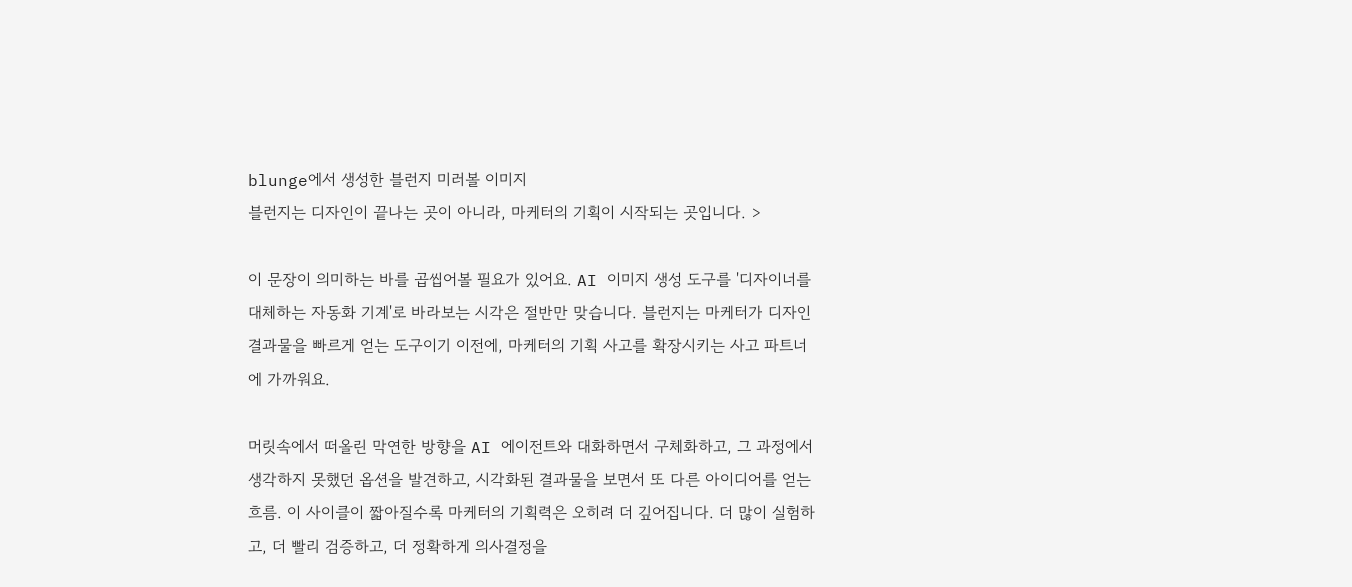blunge에서 생성한 블런지 미러볼 이미지
블런지는 디자인이 끝나는 곳이 아니라, 마케터의 기획이 시작되는 곳입니다. >

이 문장이 의미하는 바를 곱씹어볼 필요가 있어요. AI 이미지 생성 도구를 '디자이너를 대체하는 자동화 기계'로 바라보는 시각은 절반만 맞습니다. 블런지는 마케터가 디자인 결과물을 빠르게 얻는 도구이기 이전에, 마케터의 기획 사고를 확장시키는 사고 파트너에 가까워요.

머릿속에서 떠올린 막연한 방향을 AI 에이전트와 대화하면서 구체화하고, 그 과정에서 생각하지 못했던 옵션을 발견하고, 시각화된 결과물을 보면서 또 다른 아이디어를 얻는 흐름. 이 사이클이 짧아질수록 마케터의 기획력은 오히려 더 깊어집니다. 더 많이 실험하고, 더 빨리 검증하고, 더 정확하게 의사결정을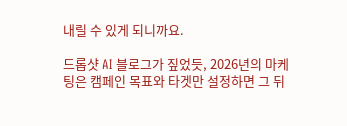내릴 수 있게 되니까요.

드롭샷 AI 블로그가 짚었듯, 2026년의 마케팅은 캠페인 목표와 타겟만 설정하면 그 뒤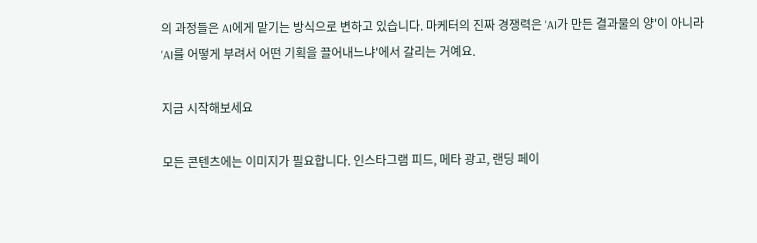의 과정들은 AI에게 맡기는 방식으로 변하고 있습니다. 마케터의 진짜 경쟁력은 'AI가 만든 결과물의 양'이 아니라 'AI를 어떻게 부려서 어떤 기획을 끌어내느냐'에서 갈리는 거예요.

지금 시작해보세요

모든 콘텐츠에는 이미지가 필요합니다. 인스타그램 피드, 메타 광고, 랜딩 페이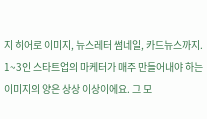지 히어로 이미지, 뉴스레터 썸네일, 카드뉴스까지. 1~3인 스타트업의 마케터가 매주 만들어내야 하는 이미지의 양은 상상 이상이에요. 그 모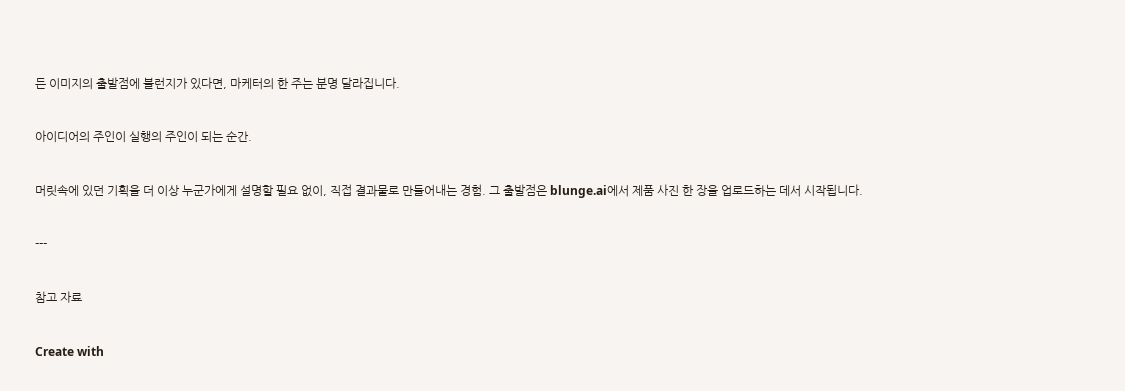든 이미지의 출발점에 블런지가 있다면, 마케터의 한 주는 분명 달라집니다.

아이디어의 주인이 실행의 주인이 되는 순간.

머릿속에 있던 기획을 더 이상 누군가에게 설명할 필요 없이, 직접 결과물로 만들어내는 경험. 그 출발점은 blunge.ai에서 제품 사진 한 장을 업로드하는 데서 시작됩니다.

---

참고 자료

Create with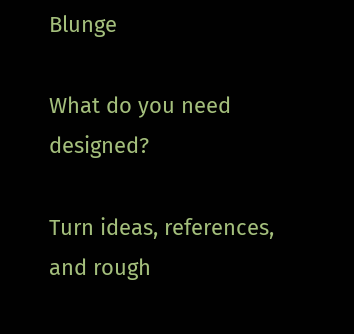Blunge

What do you need designed?

Turn ideas, references, and rough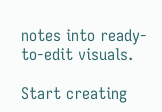notes into ready-to-edit visuals.

Start creating